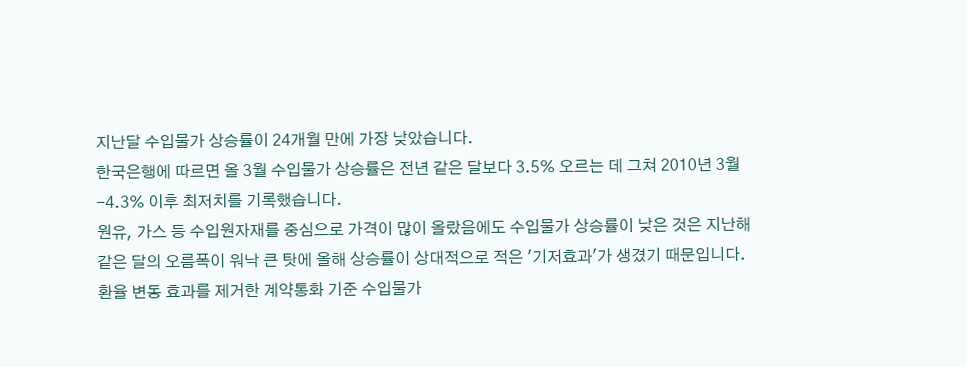지난달 수입물가 상승률이 24개월 만에 가장 낮았습니다.
한국은행에 따르면 올 3월 수입물가 상승률은 전년 같은 달보다 3.5% 오르는 데 그쳐 2010년 3월 -4.3% 이후 최저치를 기록했습니다.
원유, 가스 등 수입원자재를 중심으로 가격이 많이 올랐음에도 수입물가 상승률이 낮은 것은 지난해 같은 달의 오름폭이 워낙 큰 탓에 올해 상승률이 상대적으로 적은 '기저효과'가 생겼기 때문입니다.
환율 변동 효과를 제거한 계약통화 기준 수입물가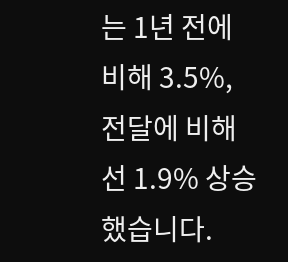는 1년 전에 비해 3.5%, 전달에 비해선 1.9% 상승했습니다.